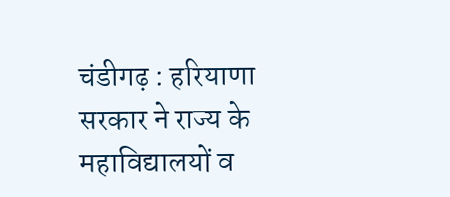चंडीगढ़ : हरियाणा सरकार ने राज्य के महाविद्यालयों व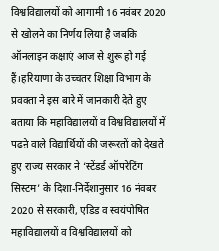विश्वविद्यालयों को आगामी 16 नवंबर 2020 से खोलने का निर्णय लिया है जबकि ऑनलाइन कक्षाएं आज से शुरू हो गई हैं।हरियाणा के उच्चतर शिक्षा विभाग के प्रवक्ता ने इस बारे में जानकारी देते हुए बताया कि महाविद्यालयों व विश्वविद्यालयों में पढऩे वाले विद्यार्थियों की जरूरतों को देखते हुए राज्य सरकार ने ‘स्टेंडर्ड ऑपरेटिंग सिस्टम’ के दिशा-निर्देशानुसार 16 नंवबर 2020 से सरकारी, एडिड व स्वयंपोषित महाविद्यालयों व विश्वविद्यालयों को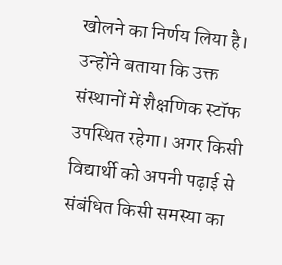खोलने का निर्णय लिया है। उन्होंने बताया कि उक्त संस्थानों में शैक्षणिक स्टॉफ उपस्थित रहेगा। अगर किसी विद्यार्थी को अपनी पढ़ाई से संबंधित किसी समस्या का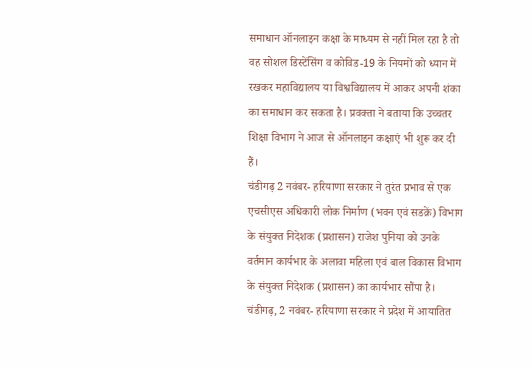समाधान ऑनलाइन कक्षा के माध्यम से नहीं मिल रहा है तो वह सोशल डिस्टेंसिंग व कोविड-19 के नियमों को ध्यान में रखकर महाविद्यालय या विश्वविद्यालय में आकर अपनी शंका का समाधान कर सकता है। प्रवक्ता ने बताया कि उच्चतर शिक्षा विभाग ने आज से ऑनलाइन कक्षाएं भी शुरू कर दी हैं।
चंडीगढ़ 2 नवंबर- हरियाणा सरकार ने तुरंत प्रभाव से एक एचसीएस अधिकारी लोक निर्माण (भवन एवं सडक़ें) विभाग के संयुक्त निदेशक (प्रशासन) राजेश पुनिया को उनके वर्तमान कार्यभार के अलावा महिला एवं बाल विकास विभाग के संयुक्त निदेशक (प्रशासन) का कार्यभार सौंपा है।
चंडीगढ़, 2 नवंबर- हरियाणा सरकार ने प्रदेश में आयातित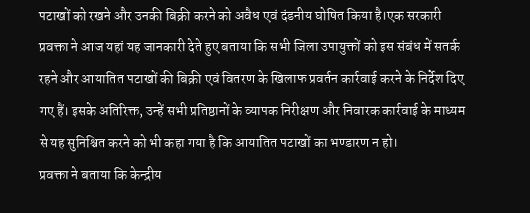पटाखों को रखने और उनकी बिक्री करने को अवैध एवं दंडनीय घोषित किया है।एक सरकारी प्रवक्ता ने आज यहां यह जानकारी देते हुए बताया कि सभी जिला उपायुक्तों को इस संबंध में सतर्क रहने और आयातित पटाखों की बिक्री एवं वितरण के खिलाफ प्रवर्तन कार्रवाई करने के निर्देश दिए गए हैं। इसके अतिरिक्त, उन्हें सभी प्रतिष्ठानों के व्यापक निरीक्षण और निवारक कार्रवाई के माध्यम से यह सुनिश्चित करने को भी कहा गया है कि आयातित पटाखों का भण्डारण न हो।
प्रवक्ता ने बताया कि केन्द्रीय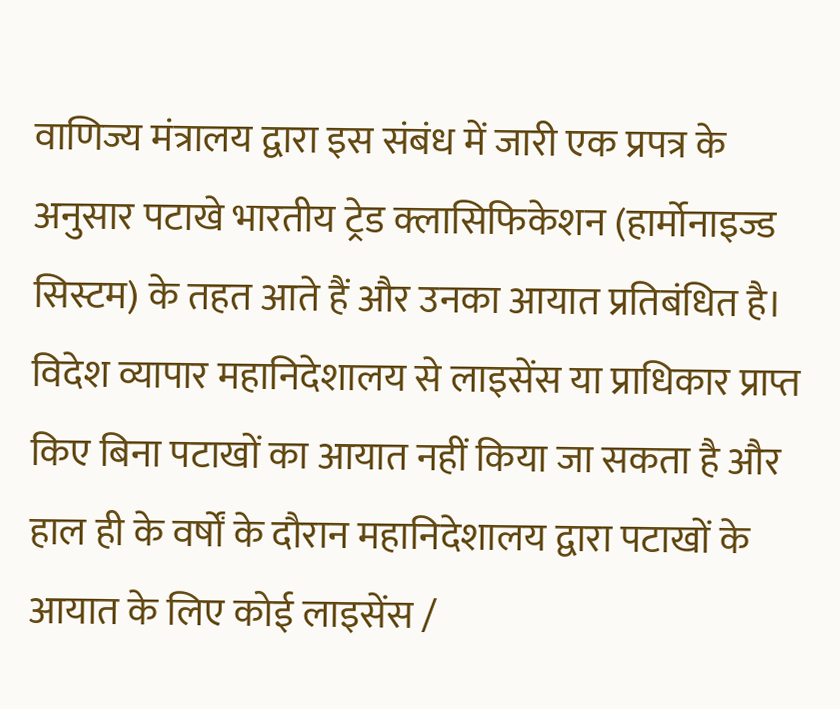वाणिज्य मंत्रालय द्वारा इस संबंध में जारी एक प्रपत्र के अनुसार पटाखे भारतीय ट्रेड क्लासिफिकेशन (हार्मोनाइज्ड सिस्टम) के तहत आते हैं और उनका आयात प्रतिबंधित है। विदेश व्यापार महानिदेशालय से लाइसेंस या प्राधिकार प्राप्त किए बिना पटाखों का आयात नहीं किया जा सकता है और हाल ही के वर्षों के दौरान महानिदेशालय द्वारा पटाखों के आयात के लिए कोई लाइसेंस /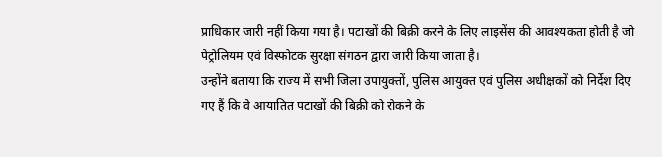प्राधिकार जारी नहीं किया गया है। पटाखों की बिक्री करने के लिए लाइसेंस की आवश्यकता होती है जो पेट्रोलियम एवं विस्फोटक सुरक्षा संगठन द्वारा जारी किया जाता है।
उन्होंने बताया कि राज्य में सभी जिला उपायुक्तों, पुलिस आयुक्त एवं पुलिस अधीक्षकों को निर्देश दिए गए हैं कि वे आयातित पटाखों की बिक्री को रोकने के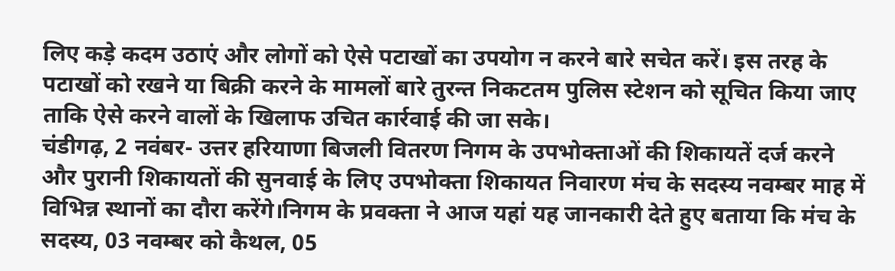लिए कड़े कदम उठाएं और लोगों को ऐसे पटाखों का उपयोग न करने बारे सचेत करें। इस तरह के पटाखों को रखने या बिक्री करने के मामलों बारे तुरन्त निकटतम पुलिस स्टेशन को सूचित किया जाए ताकि ऐसे करने वालों के खिलाफ उचित कार्रवाई की जा सके।
चंडीगढ़, 2 नवंबर- उत्तर हरियाणा बिजली वितरण निगम के उपभोक्ताओं की शिकायतें दर्ज करने और पुरानी शिकायतों की सुनवाई के लिए उपभोक्ता शिकायत निवारण मंच के सदस्य नवम्बर माह में विभिन्न स्थानों का दौरा करेंगे।निगम के प्रवक्ता ने आज यहां यह जानकारी देते हुए बताया कि मंच के सदस्य, 03 नवम्बर को कैथल, 05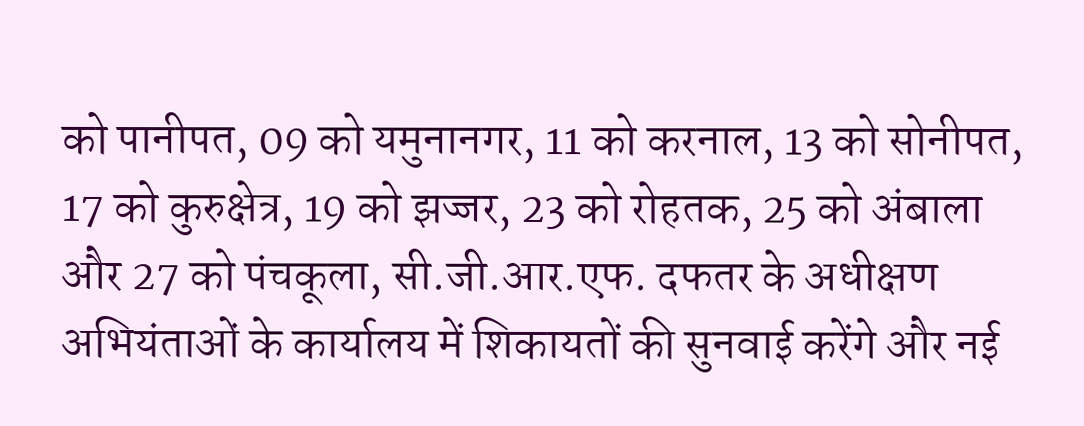को पानीपत, 09 को यमुनानगर, 11 को करनाल, 13 को सोनीपत, 17 को कुरुक्षेत्र, 19 को झज्जर, 23 को रोहतक, 25 को अंबाला और 27 को पंचकूला, सी.जी.आर.एफ. दफतर के अधीक्षण अभियंताओं के कार्यालय में शिकायतों की सुनवाई करेंगे और नई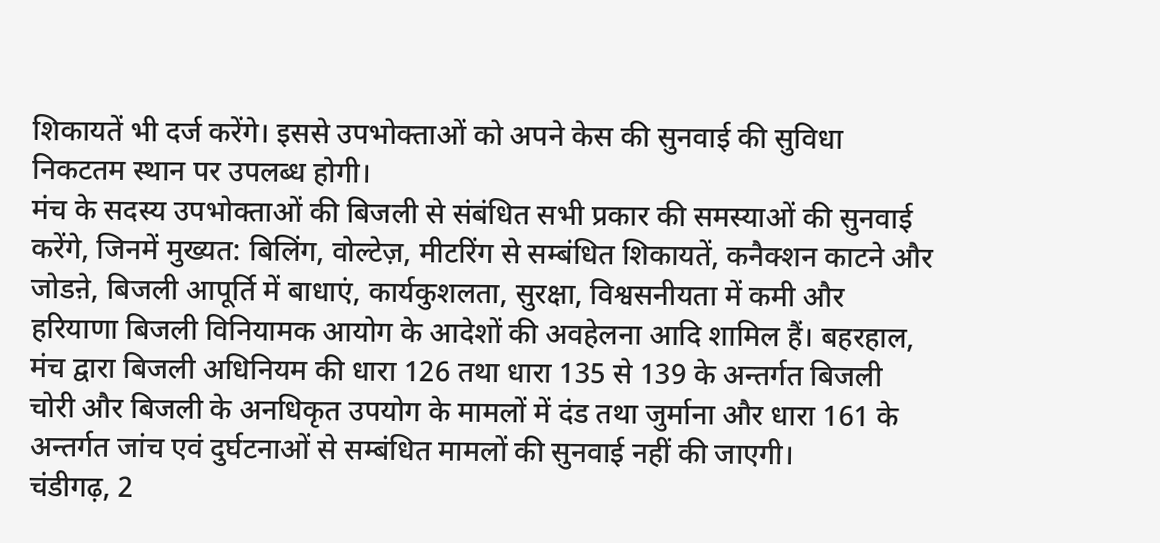शिकायतें भी दर्ज करेंगे। इससे उपभोक्ताओं को अपने केस की सुनवाई की सुविधा निकटतम स्थान पर उपलब्ध होगी।
मंच के सदस्य उपभोक्ताओं की बिजली से संबंधित सभी प्रकार की समस्याओं की सुनवाई करेंगे, जिनमें मुख्यत: बिलिंग, वोल्टेज़, मीटरिंग से सम्बंधित शिकायतें, कनैक्शन काटने और जोडऩे, बिजली आपूर्ति में बाधाएं, कार्यकुशलता, सुरक्षा, विश्वसनीयता में कमी और हरियाणा बिजली विनियामक आयोग के आदेशों की अवहेलना आदि शामिल हैं। बहरहाल, मंच द्वारा बिजली अधिनियम की धारा 126 तथा धारा 135 से 139 के अन्तर्गत बिजली चोरी और बिजली के अनधिकृत उपयोग के मामलों में दंड तथा जुर्माना और धारा 161 के अन्तर्गत जांच एवं दुर्घटनाओं से सम्बंधित मामलों की सुनवाई नहीं की जाएगी।
चंडीगढ़, 2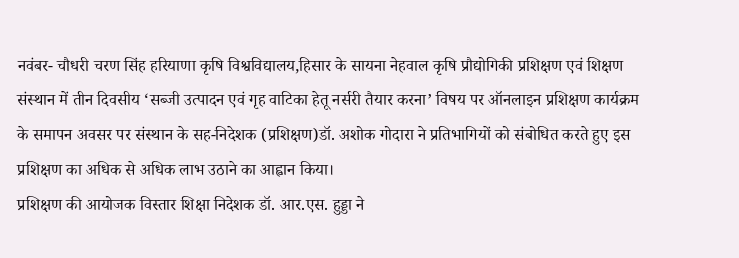नवंबर- चौधरी चरण सिंह हरियाणा कृषि विश्वविद्यालय,हिसार के सायना नेहवाल कृषि प्रौद्योगिकी प्रशिक्षण एवं शिक्षण संस्थान में तीन दिवसीय ‘सब्जी उत्पादन एवं गृह वाटिका हेतू नर्सरी तैयार करना’ विषय पर ऑनलाइन प्रशिक्षण कार्यक्रम के समापन अवसर पर संस्थान के सह-निदेशक (प्रशिक्षण)डॉ. अशोक गोदारा ने प्रतिभागियों को संबोधित करते हुए इस प्रशिक्षण का अधिक से अधिक लाभ उठाने का आह्वान किया।
प्रशिक्षण की आयोजक विस्तार शिक्षा निदेशक डॉ. आर.एस. हुड्डा ने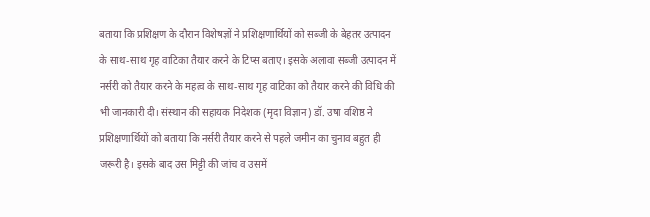बताया कि प्रशिक्षण के दौरान विशेषज्ञों ने प्रशिक्षणार्थियों को सब्जी के बेहतर उत्पादन के साथ-साथ गृह वाटिका तैयार करने के टिप्स बताए। इसके अलावा सब्जी उत्पादन में नर्सरी को तैयार करने के महत्व के साथ-साथ गृह वाटिका को तैयार करने की विधि की भी जानकारी दी। संस्थान की सहायक निदेशक (मृदा विज्ञान) डॉ. उषा वशिष्ठ ने प्रशिक्षणार्थियों को बताया कि नर्सरी तैयार करने से पहले जमीन का चुनाव बहुत ही जरूरी है। इसके बाद उस मिट्टी की जांच व उसमें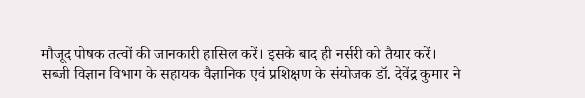मौजूद पोषक तत्वों की जानकारी हासिल करें। इसके बाद ही नर्सरी को तैयार करें।
सब्जी विज्ञान विभाग के सहायक वैज्ञानिक एवं प्रशिक्षण के संयोजक डॉ. देवेंद्र कुमार ने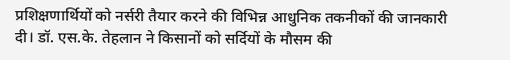प्रशिक्षणार्थियों को नर्सरी तैयार करने की विभिन्न आधुनिक तकनीकों की जानकारी दी। डॉ. एस.के. तेहलान ने किसानों को सर्दियों के मौसम की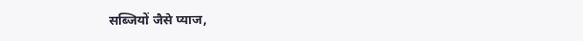सब्जियों जैसे प्याज,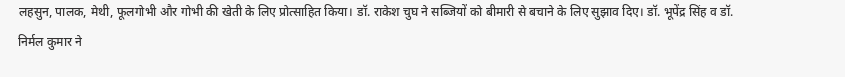लहसुन, पालक, मेथी, फूलगोभी और गोभी की खेती के लिए प्रोत्साहित किया। डॉ. राकेश चुघ ने सब्जियों को बीमारी से बचाने के लिए सुझाव दिए। डॉ. भूपेंद्र सिंह व डॉ. निर्मल कुमार ने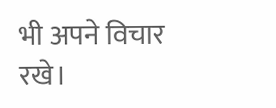भी अपने विचार रखे।